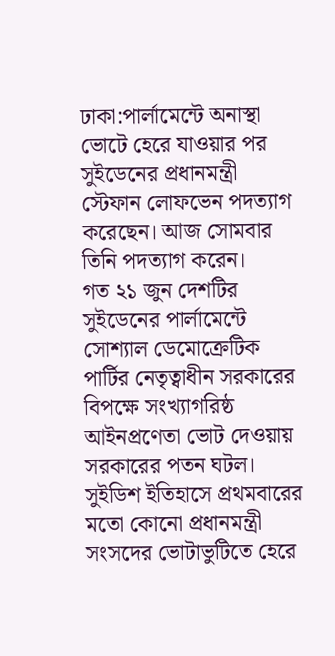ঢাকা:পার্লামেন্টে অনাস্থা ভোটে হেরে যাওয়ার পর সুইডেনের প্রধানমন্ত্রী স্টেফান লোফভেন পদত্যাগ করেছেন। আজ সোমবার তিনি পদত্যাগ করেন।
গত ২১ জুন দেশটির সুইডেনের পার্লামেন্টে সোশ্যাল ডেমোক্রেটিক পার্টির নেতৃত্বাধীন সরকারের বিপক্ষে সংখ্যাগরিষ্ঠ আইনপ্রণেতা ভোট দেওয়ায় সরকারের পতন ঘটল। সুইডিশ ইতিহাসে প্রথমবারের মতো কোনো প্রধানমন্ত্রী সংসদের ভোটাভুটিতে হেরে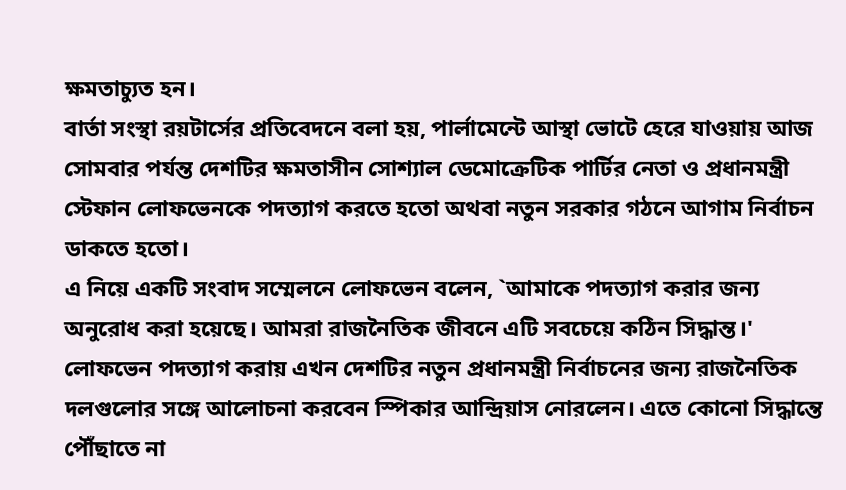ক্ষমতাচ্যুত হন।
বার্তা সংস্থা রয়টার্সের প্রতিবেদনে বলা হয়, পার্লামেন্টে আস্থা ভোটে হেরে যাওয়ায় আজ সোমবার পর্যন্ত দেশটির ক্ষমতাসীন সোশ্যাল ডেমোক্রেটিক পার্টির নেতা ও প্রধানমন্ত্রী স্টেফান লোফভেনকে পদত্যাগ করতে হতো অথবা নতুন সরকার গঠনে আগাম নির্বাচন ডাকতে হতো।
এ নিয়ে একটি সংবাদ সম্মেলনে লোফভেন বলেন, `আমাকে পদত্যাগ করার জন্য অনুরোধ করা হয়েছে। আমরা রাজনৈতিক জীবনে এটি সবচেয়ে কঠিন সিদ্ধান্ত।'
লোফভেন পদত্যাগ করায় এখন দেশটির নতুন প্রধানমন্ত্রী নির্বাচনের জন্য রাজনৈতিক দলগুলোর সঙ্গে আলোচনা করবেন স্পিকার আন্দ্রিয়াস নোরলেন। এতে কোনো সিদ্ধান্তে পৌঁছাতে না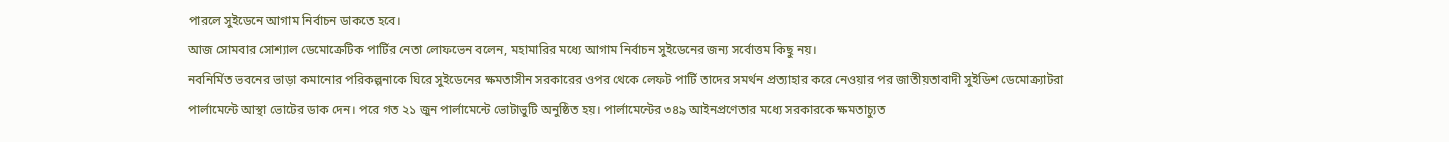পারলে সুইডেনে আগাম নির্বাচন ডাকতে হবে।
আজ সোমবার সোশ্যাল ডেমোক্রেটিক পার্টির নেতা লোফভেন বলেন, মহামারির মধ্যে আগাম নির্বাচন সুইডেনের জন্য সর্বোত্তম কিছু নয়।
নবনির্মিত ভবনের ভাড়া কমানোর পরিকল্পনাকে ঘিরে সুইডেনের ক্ষমতাসীন সরকারের ওপর থেকে লেফট পার্টি তাদের সমর্থন প্রত্যাহার করে নেওয়ার পর জাতীয়তাবাদী সুইডিশ ডেমোক্র্যাটরা পার্লামেন্টে আস্থা ভোটের ডাক দেন। পরে গত ২১ জুন পার্লামেন্টে ভোটাভুটি অনুষ্ঠিত হয়। পার্লামেন্টের ৩৪৯ আইনপ্রণেতার মধ্যে সরকারকে ক্ষমতাচ্যুত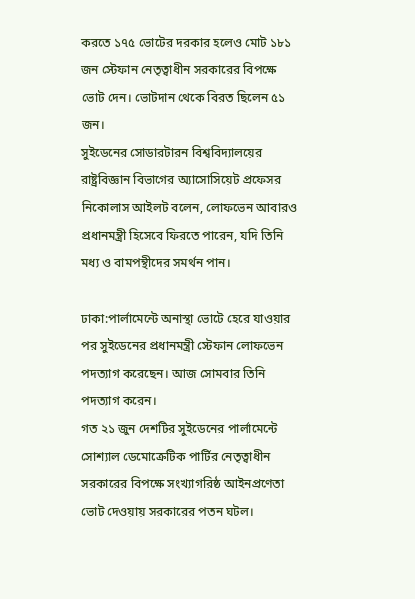করতে ১৭৫ ভোটের দরকার হলেও মোট ১৮১ জন স্টেফান নেতৃত্বাধীন সরকারের বিপক্ষে ভোট দেন। ভোটদান থেকে বিরত ছিলেন ৫১ জন।
সুইডেনের সোডারটারন বিশ্ববিদ্যালয়ের রাষ্ট্রবিজ্ঞান বিভাগের অ্যাসোসিয়েট প্রফেসর নিকোলাস আইলট বলেন, লোফভেন আবারও প্রধানমন্ত্রী হিসেবে ফিরতে পারেন, যদি তিনি মধ্য ও বামপন্থীদের সমর্থন পান।

ঢাকা:পার্লামেন্টে অনাস্থা ভোটে হেরে যাওয়ার পর সুইডেনের প্রধানমন্ত্রী স্টেফান লোফভেন পদত্যাগ করেছেন। আজ সোমবার তিনি পদত্যাগ করেন।
গত ২১ জুন দেশটির সুইডেনের পার্লামেন্টে সোশ্যাল ডেমোক্রেটিক পার্টির নেতৃত্বাধীন সরকারের বিপক্ষে সংখ্যাগরিষ্ঠ আইনপ্রণেতা ভোট দেওয়ায় সরকারের পতন ঘটল।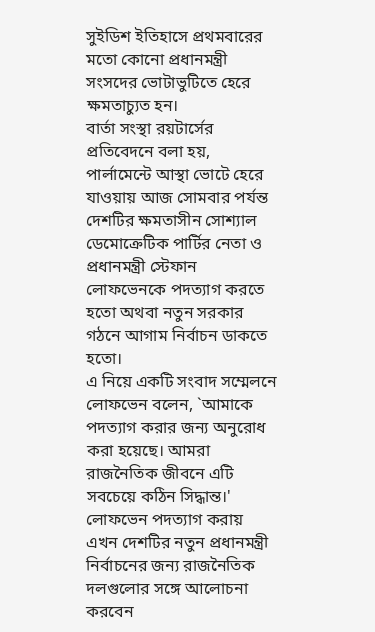সুইডিশ ইতিহাসে প্রথমবারের মতো কোনো প্রধানমন্ত্রী সংসদের ভোটাভুটিতে হেরে ক্ষমতাচ্যুত হন।
বার্তা সংস্থা রয়টার্সের প্রতিবেদনে বলা হয়, পার্লামেন্টে আস্থা ভোটে হেরে যাওয়ায় আজ সোমবার পর্যন্ত দেশটির ক্ষমতাসীন সোশ্যাল ডেমোক্রেটিক পার্টির নেতা ও প্রধানমন্ত্রী স্টেফান লোফভেনকে পদত্যাগ করতে হতো অথবা নতুন সরকার গঠনে আগাম নির্বাচন ডাকতে হতো।
এ নিয়ে একটি সংবাদ সম্মেলনে লোফভেন বলেন, `আমাকে পদত্যাগ করার জন্য অনুরোধ করা হয়েছে। আমরা রাজনৈতিক জীবনে এটি সবচেয়ে কঠিন সিদ্ধান্ত।'
লোফভেন পদত্যাগ করায় এখন দেশটির নতুন প্রধানমন্ত্রী নির্বাচনের জন্য রাজনৈতিক দলগুলোর সঙ্গে আলোচনা করবেন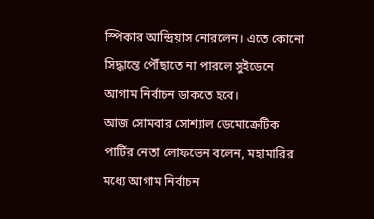স্পিকার আন্দ্রিয়াস নোরলেন। এতে কোনো সিদ্ধান্তে পৌঁছাতে না পারলে সুইডেনে আগাম নির্বাচন ডাকতে হবে।
আজ সোমবার সোশ্যাল ডেমোক্রেটিক পার্টির নেতা লোফভেন বলেন, মহামারির মধ্যে আগাম নির্বাচন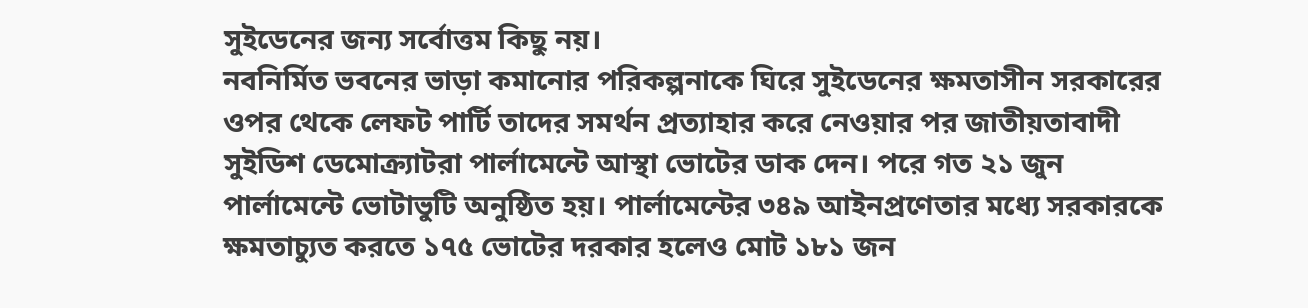সুইডেনের জন্য সর্বোত্তম কিছু নয়।
নবনির্মিত ভবনের ভাড়া কমানোর পরিকল্পনাকে ঘিরে সুইডেনের ক্ষমতাসীন সরকারের ওপর থেকে লেফট পার্টি তাদের সমর্থন প্রত্যাহার করে নেওয়ার পর জাতীয়তাবাদী সুইডিশ ডেমোক্র্যাটরা পার্লামেন্টে আস্থা ভোটের ডাক দেন। পরে গত ২১ জুন পার্লামেন্টে ভোটাভুটি অনুষ্ঠিত হয়। পার্লামেন্টের ৩৪৯ আইনপ্রণেতার মধ্যে সরকারকে ক্ষমতাচ্যুত করতে ১৭৫ ভোটের দরকার হলেও মোট ১৮১ জন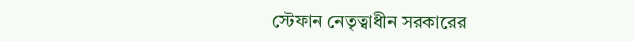স্টেফান নেতৃত্বাধীন সরকারের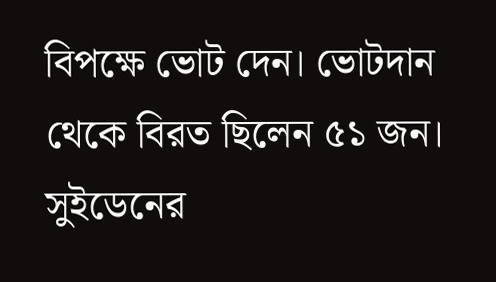বিপক্ষে ভোট দেন। ভোটদান থেকে বিরত ছিলেন ৫১ জন।
সুইডেনের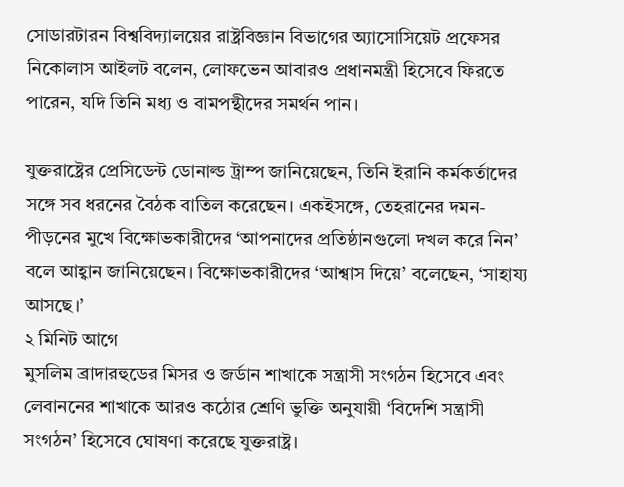সোডারটারন বিশ্ববিদ্যালয়ের রাষ্ট্রবিজ্ঞান বিভাগের অ্যাসোসিয়েট প্রফেসর নিকোলাস আইলট বলেন, লোফভেন আবারও প্রধানমন্ত্রী হিসেবে ফিরতে পারেন, যদি তিনি মধ্য ও বামপন্থীদের সমর্থন পান।

যুক্তরাষ্ট্রের প্রেসিডেন্ট ডোনাল্ড ট্রাম্প জানিয়েছেন, তিনি ইরানি কর্মকর্তাদের সঙ্গে সব ধরনের বৈঠক বাতিল করেছেন। একইসঙ্গে, তেহরানের দমন-পীড়নের মুখে বিক্ষোভকারীদের ‘আপনাদের প্রতিষ্ঠানগুলো দখল করে নিন’ বলে আহ্বান জানিয়েছেন। বিক্ষোভকারীদের ‘আশ্বাস দিয়ে’ বলেছেন, ‘সাহায্য আসছে।’
২ মিনিট আগে
মুসলিম ব্রাদারহুডের মিসর ও জর্ডান শাখাকে সন্ত্রাসী সংগঠন হিসেবে এবং লেবাননের শাখাকে আরও কঠোর শ্রেণি ভুক্তি অনুযায়ী ‘বিদেশি সন্ত্রাসী সংগঠন’ হিসেবে ঘোষণা করেছে যুক্তরাষ্ট্র।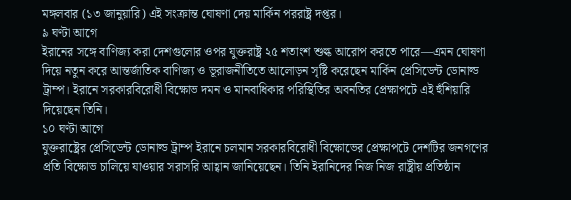মঙ্গলবার (১৩ জানুয়ারি) এই সংক্রান্ত ঘোষণা দেয় মার্কিন পররাষ্ট্র দপ্তর।
৯ ঘণ্টা আগে
ইরানের সঙ্গে বাণিজ্য করা দেশগুলোর ওপর যুক্তরাষ্ট্র ২৫ শতাংশ শুল্ক আরোপ করতে পারে—এমন ঘোষণা দিয়ে নতুন করে আন্তর্জাতিক বাণিজ্য ও ভূরাজনীতিতে আলোড়ন সৃষ্টি করেছেন মার্কিন প্রেসিডেন্ট ডোনাল্ড ট্রাম্প। ইরানে সরকারবিরোধী বিক্ষোভ দমন ও মানবাধিকার পরিস্থিতির অবনতির প্রেক্ষাপটে এই হুঁশিয়ারি দিয়েছেন তিনি।
১০ ঘণ্টা আগে
যুক্তরাষ্ট্রের প্রেসিডেন্ট ডোনাল্ড ট্রাম্প ইরানে চলমান সরকারবিরোধী বিক্ষোভের প্রেক্ষাপটে দেশটির জনগণের প্রতি বিক্ষোভ চালিয়ে যাওয়ার সরাসরি আহ্বান জানিয়েছেন। তিনি ইরানিদের নিজ নিজ রাষ্ট্রীয় প্রতিষ্ঠান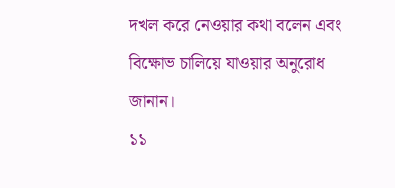দখল করে নেওয়ার কথা বলেন এবং বিক্ষোভ চালিয়ে যাওয়ার অনুরোধ জানান।
১১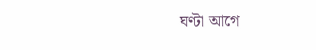ঘণ্টা আগে